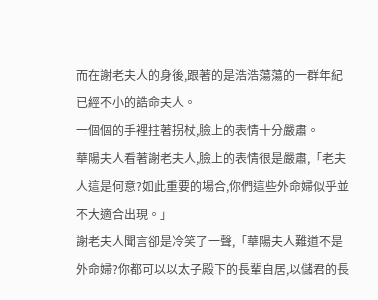而在謝老夫人的身後,跟著的是浩浩蕩蕩的一群年紀已經不小的誥命夫人。
一個個的手裡拄著拐杖,臉上的表情十分嚴肅。
華陽夫人看著謝老夫人,臉上的表情很是嚴肅,「老夫人這是何意?如此重要的場合,你們這些外命婦似乎並不大適合出現。」
謝老夫人聞言卻是冷笑了一聲,「華陽夫人難道不是外命婦?你都可以以太子殿下的長輩自居,以儲君的長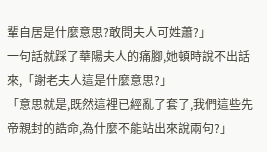輩自居是什麼意思?敢問夫人可姓蕭?」
一句話就踩了華陽夫人的痛腳,她頓時說不出話來,「謝老夫人這是什麼意思?」
「意思就是,既然這裡已經亂了套了,我們這些先帝親封的誥命,為什麼不能站出來說兩句?」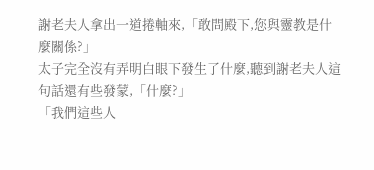謝老夫人拿出一道捲軸來,「敢問殿下,您與靈教是什麼關係?」
太子完全沒有弄明白眼下發生了什麼,聽到謝老夫人這句話還有些發蒙,「什麼?」
「我們這些人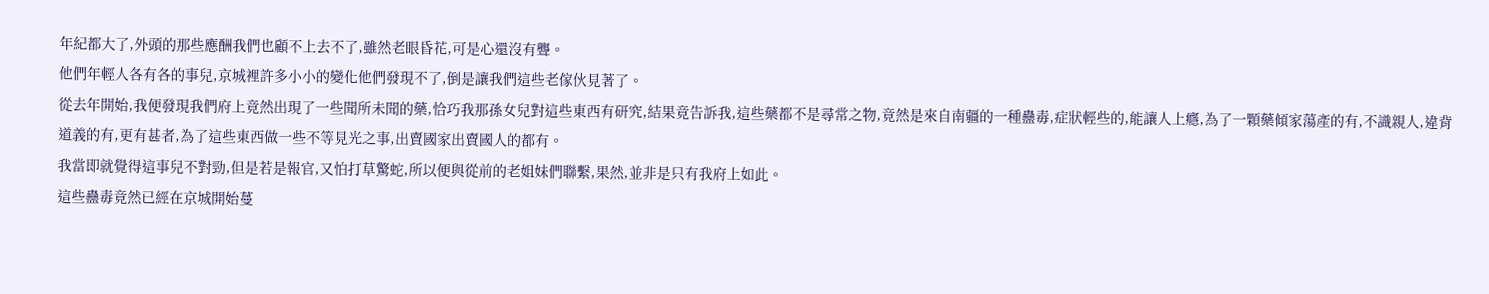年紀都大了,外頭的那些應酬我們也顧不上去不了,雖然老眼昏花,可是心還沒有聾。
他們年輕人各有各的事兒,京城裡許多小小的變化他們發現不了,倒是讓我們這些老傢伙見著了。
從去年開始,我便發現我們府上竟然出現了一些聞所未聞的藥,恰巧我那孫女兒對這些東西有研究,結果竟告訴我,這些藥都不是尋常之物,竟然是來自南疆的一種蠱毒,症狀輕些的,能讓人上癮,為了一顆藥傾家蕩產的有,不識親人,違背道義的有,更有甚者,為了這些東西做一些不等見光之事,出賣國家出賣國人的都有。
我當即就覺得這事兒不對勁,但是若是報官,又怕打草驚蛇,所以便與從前的老姐妹們聯繫,果然,並非是只有我府上如此。
這些蠱毒竟然已經在京城開始蔓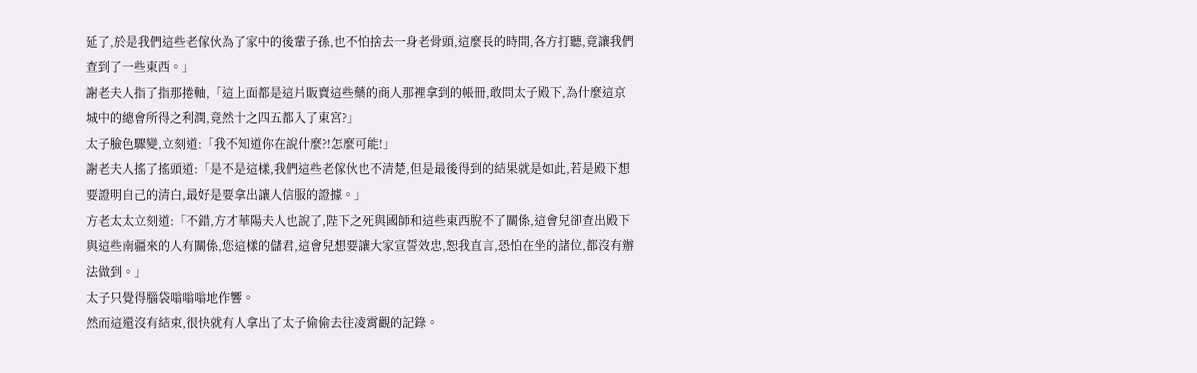延了,於是我們這些老傢伙為了家中的後輩子孫,也不怕捨去一身老骨頭,這麼長的時間,各方打聽,竟讓我們查到了一些東西。」
謝老夫人指了指那捲軸,「這上面都是這片販賣這些藥的商人那裡拿到的帳冊,敢問太子殿下,為什麼這京城中的總會所得之利潤,竟然十之四五都入了東宮?」
太子臉色驟變,立刻道:「我不知道你在說什麼?!怎麼可能!」
謝老夫人搖了搖頭道:「是不是這樣,我們這些老傢伙也不清楚,但是最後得到的結果就是如此,若是殿下想要證明自己的清白,最好是要拿出讓人信服的證據。」
方老太太立刻道:「不錯,方才華陽夫人也說了,陛下之死與國師和這些東西脫不了關係,這會兒卻查出殿下與這些南疆來的人有關係,您這樣的儲君,這會兒想要讓大家宣誓效忠,恕我直言,恐怕在坐的諸位,都沒有辦法做到。」
太子只覺得腦袋嗡嗡嗡地作響。
然而這還沒有結束,很快就有人拿出了太子偷偷去往凌霄觀的記錄。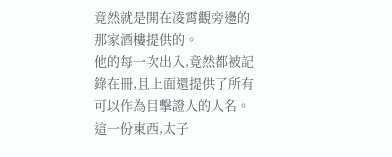竟然就是開在凌霄觀旁邊的那家酒樓提供的。
他的每一次出入,竟然都被記錄在冊,且上面還提供了所有可以作為目擊證人的人名。
這一份東西,太子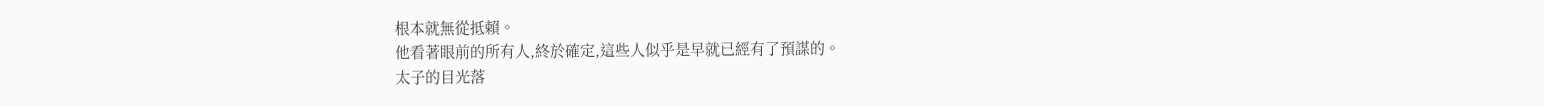根本就無從抵賴。
他看著眼前的所有人,終於確定,這些人似乎是早就已經有了預謀的。
太子的目光落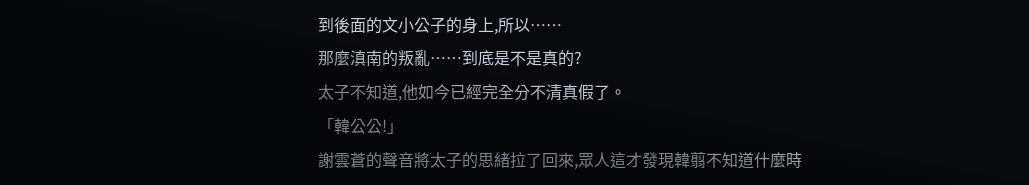到後面的文小公子的身上,所以……
那麼滇南的叛亂……到底是不是真的?
太子不知道,他如今已經完全分不清真假了。
「韓公公!」
謝雲蒼的聲音將太子的思緒拉了回來,眾人這才發現韓翦不知道什麼時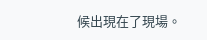候出現在了現場。